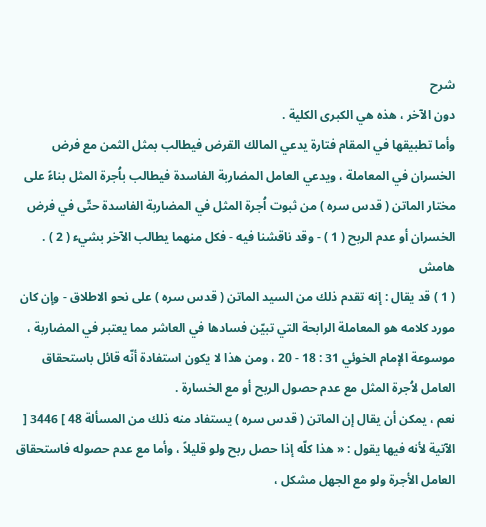شرح
دون الآخر ، هذه هي الكبرى الكلية .
وأما تطبيقها في المقام فتارة يدعي المالك القرض فيطالب بمثل الثمن مع فرض الخسران في المعاملة ، ويدعي العامل المضاربة الفاسدة فيطالب باُجرة المثل بناءً على مختار الماتن ( قدس سره ) من ثبوت اُجرة المثل في المضاربة الفاسدة حتّى في فرض الخسران أو عدم الربح ( 1 ) - وقد ناقشنا فيه - فكل منهما يطالب الآخر بشيء ( 2 ) .
هامش
( 1 ) قد يقال : إنه تقدم ذلك من السيد الماتن ( قدس سره ) على نحو الاطلاق - وإن كان مورد كلامه هو المعاملة الرابحة التي تبيّن فسادها في العاشر مما يعتبر في المضاربة ، موسوعة الإمام الخوئي 31 : 18 - 20 ، ومن هذا لا يكون استفادة أنّه قائل باستحقاق العامل لاُجرة المثل مع عدم حصول الربح أو مع الخسارة .
نعم ، يمكن أن يقال إن الماتن ( قدس سره ) يستفاد منه ذلك من المسألة 48 ] 3446 [ الآتية لأنه فيها يقول : « هذا كلّه إذا حصل ربح ولو قليلاً ، وأما مع عدم حصوله فاستحقاق العامل الأجرة ولو مع الجهل مشكل ،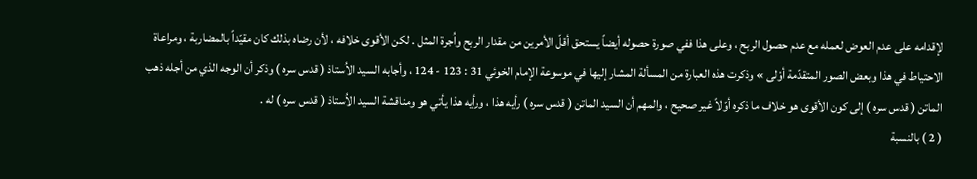لإقدامه على عدم العوض لعمله مع عدم حصول الربح ، وعلى هذا ففي صورة حصوله أيضاً يستحق أقلّ الأمرين من مقدار الربح واُجرة المثل . لكن الأقوى خلافه ، لأن رضاه بذلك كان مقيّداً بالمضاربة ، ومراعاة الاحتياط في هذا وبعض الصور المتقدّمة أوْلى » وذكرت هذه العبارة من المسألة المشار إليها في موسوعة الإمام الخوئي 31 : 123 - 124 ، وأجابه السيد الاُستاذ ( قدس سره ) وذكر أن الوجه الذي من أجله ذهب الماتن ( قدس سره ) إلى كون الأقوى هو خلاف ما ذكره أوّلاً غير صحيح ، والمهم أن السيد الماتن ( قدس سره ) رأيه هذا ، ورأيه هذا يأتي هو ومناقشة السيد الاُستاذ ( قدس سره ) له .
( 2 ) بالنسبة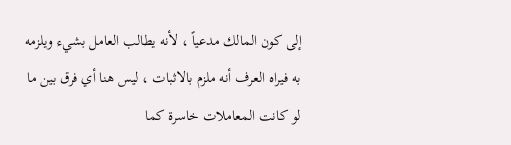إلى كون المالك مدعياً ، لأنه يطالب العامل بشيء ويلزمه به فيراه العرف أنه ملزم بالاثبات ، ليس هنا أي فرق بين ما لو كانت المعاملات خاسرة كما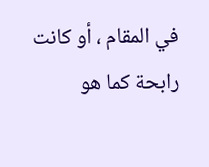في المقام ، أو كانت رابحة كما هو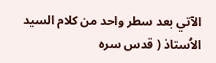الآتي بعد سطر واحد من كلام السيد الاُستاذ ( قدس سره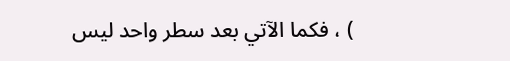) ، فكما الآتي بعد سطر واحد ليس